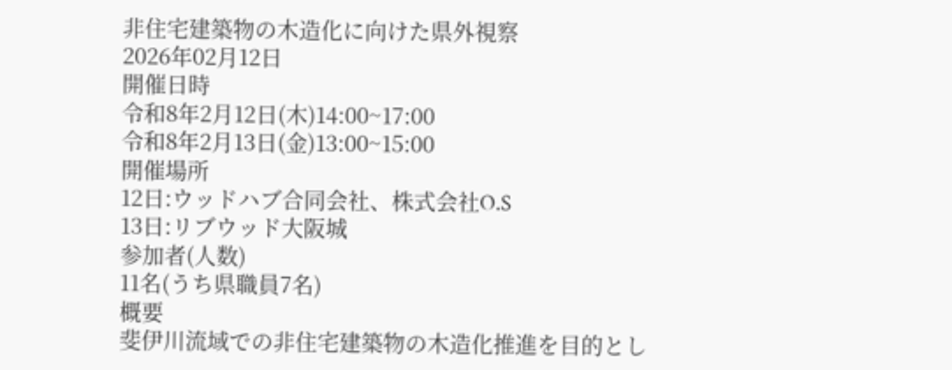非住宅建築物の木造化に向けた県外視察
2026年02月12日
開催日時
令和8年2月12日(木)14:00~17:00
令和8年2月13日(金)13:00~15:00
開催場所
12日:ウッドハブ合同会社、株式会社O.S
13日:リブウッド大阪城
参加者(人数)
11名(うち県職員7名)
概要
斐伊川流域での非住宅建築物の木造化推進を目的とし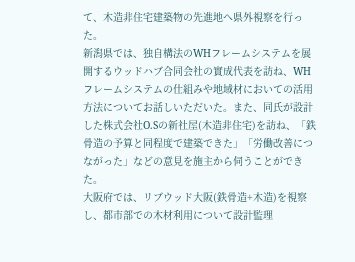て、木造非住宅建築物の先進地へ県外視察を行った。
新潟県では、独自構法のWHフレームシステムを展開するウッドハブ合同会社の實成代表を訪ね、WHフレームシステムの仕組みや地域材においての活用方法についてお話しいただいた。また、同氏が設計した株式会社O.Sの新社屋(木造非住宅)を訪ね、「鉄骨造の予算と同程度で建築できた」「労働改善につながった」などの意見を施主から伺うことができた。
大阪府では、リブウッド大阪(鉄骨造+木造)を視察し、都市部での木材利用について設計監理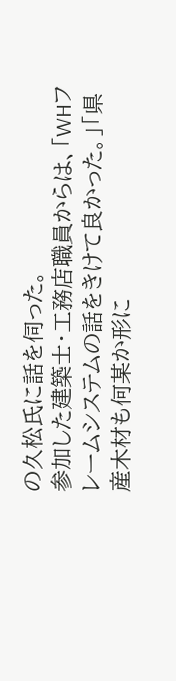の久松氏に話を伺った。
参加した建築士・工務店職員からは、「WHフレームシステムの話をきけて良かった。」「県産木材も何某か形に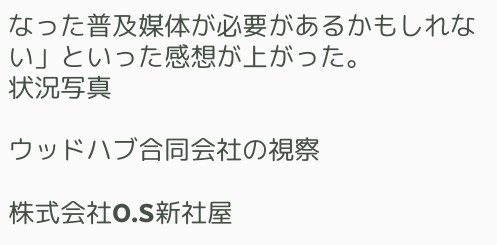なった普及媒体が必要があるかもしれない」といった感想が上がった。
状況写真

ウッドハブ合同会社の視察

株式会社O.S新社屋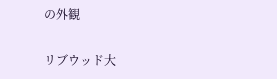の外観

リブウッド大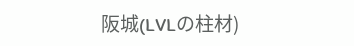阪城(LVLの柱材)